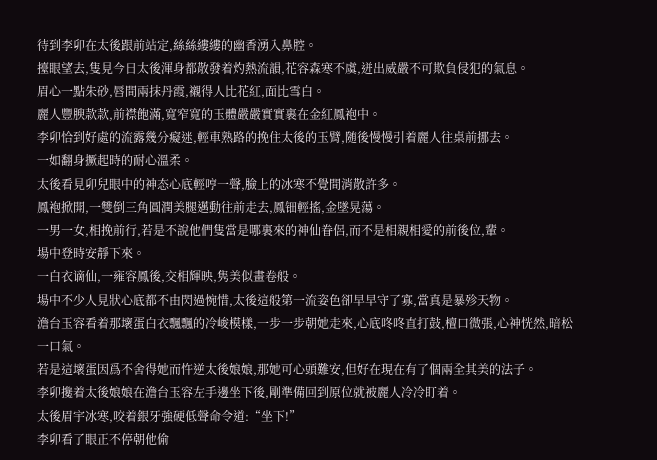待到李卯在太後跟前站定,絲絲縷縷的幽香湧入鼻腔。
擡眼望去,隻見今日太後渾身都散發着灼熱流韻,花容森寒不虞,迸出威嚴不可欺負侵犯的氣息。
眉心一點朱砂,唇間兩抹丹霞,襯得人比花紅,面比雪白。
麗人豐腴款款,前襟飽滿,寬窄寬的玉體嚴嚴實實裹在金紅鳳袍中。
李卯恰到好處的流露幾分癡迷,輕車熟路的挽住太後的玉臂,随後慢慢引着麗人往桌前挪去。
一如翻身撅起時的耐心溫柔。
太後看見卯兒眼中的神态心底輕哼一聲,臉上的冰寒不覺間消散許多。
鳳袍掀開,一雙倒三角圓潤美腿邁動往前走去,鳳钿輕搖,金墜晃蕩。
一男一女,相挽前行,若是不說他們隻當是哪裏來的神仙眷侶,而不是相親相愛的前後位,輩。
場中登時安靜下來。
一白衣谪仙,一雍容鳳後,交相輝映,隽美似畫卷般。
場中不少人見狀心底都不由閃過惋惜,太後這般第一流姿色卻早早守了寡,當真是暴殄天物。
澹台玉容看着那壞蛋白衣飄飄的冷峻模樣,一步一步朝她走來,心底咚咚直打鼓,檀口微張,心神恍然,暗松一口氣。
若是這壞蛋因爲不舍得她而忤逆太後娘娘,那她可心頭難安,但好在現在有了個兩全其美的法子。
李卯攙着太後娘娘在澹台玉容左手邊坐下後,剛準備回到原位就被麗人冷冷盯着。
太後眉宇冰寒,咬着銀牙強硬低聲命令道:“坐下!”
李卯看了眼正不停朝他偷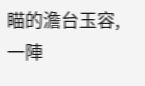瞄的澹台玉容,一陣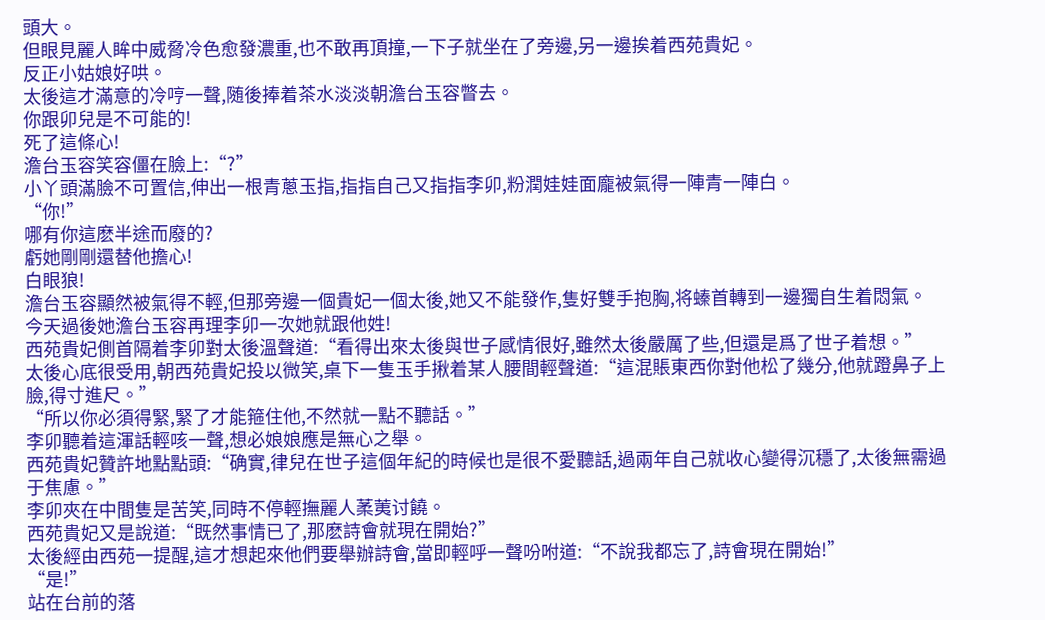頭大。
但眼見麗人眸中威脅冷色愈發濃重,也不敢再頂撞,一下子就坐在了旁邊,另一邊挨着西苑貴妃。
反正小姑娘好哄。
太後這才滿意的冷哼一聲,随後捧着茶水淡淡朝澹台玉容瞥去。
你跟卯兒是不可能的!
死了這條心!
澹台玉容笑容僵在臉上:“?”
小丫頭滿臉不可置信,伸出一根青蔥玉指,指指自己又指指李卯,粉潤娃娃面龐被氣得一陣青一陣白。
“你!”
哪有你這麽半途而廢的?
虧她剛剛還替他擔心!
白眼狼!
澹台玉容顯然被氣得不輕,但那旁邊一個貴妃一個太後,她又不能發作,隻好雙手抱胸,将螓首轉到一邊獨自生着悶氣。
今天過後她澹台玉容再理李卯一次她就跟他姓!
西苑貴妃側首隔着李卯對太後溫聲道:“看得出來太後與世子感情很好,雖然太後嚴厲了些,但還是爲了世子着想。”
太後心底很受用,朝西苑貴妃投以微笑,桌下一隻玉手揪着某人腰間輕聲道:“這混賬東西你對他松了幾分,他就蹬鼻子上臉,得寸進尺。”
“所以你必須得緊,緊了才能箍住他,不然就一點不聽話。”
李卯聽着這渾話輕咳一聲,想必娘娘應是無心之舉。
西苑貴妃贊許地點點頭:“确實,律兒在世子這個年紀的時候也是很不愛聽話,過兩年自己就收心變得沉穩了,太後無需過于焦慮。”
李卯夾在中間隻是苦笑,同時不停輕撫麗人葇荑讨饒。
西苑貴妃又是說道:“既然事情已了,那麽詩會就現在開始?”
太後經由西苑一提醒,這才想起來他們要舉辦詩會,當即輕呼一聲吩咐道:“不說我都忘了,詩會現在開始!”
“是!”
站在台前的落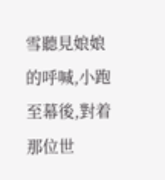雪聽見娘娘的呼喊,小跑至幕後,對着那位世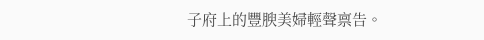子府上的豐腴美婦輕聲禀告。